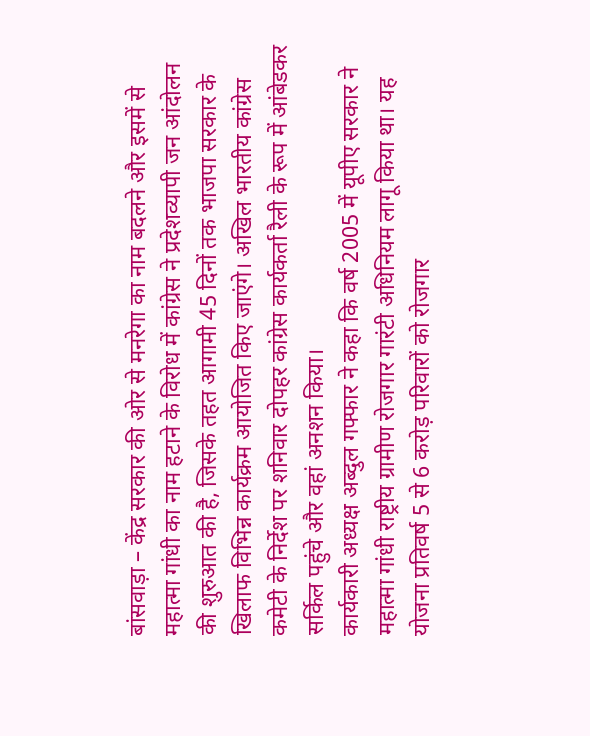बांसवाड़ा – केंद्र सरकार की ओर से मनरेगा का नाम बदलने और इसमें से महात्मा गांधी का नाम हटाने के विरोध में कांग्रेस ने प्रदेशव्यापी जन आंदोलन की शुरुआत की है, जिसके तहत आगामी 45 दिनों तक भाजपा सरकार के खिलाफ विभिन्न कार्यक्रम आयोजित किए जाएंगे। अखिल भारतीय कांग्रेस कमेटी के निर्देश पर शनिवार दोपहर कांग्रेस कार्यकर्ता रैली के रूप में आंबेडकर सर्किल पहुंचे और वहां अनशन किया।
कार्यकारी अध्यक्ष अब्दुल गफ्फार ने कहा कि वर्ष 2005 में यूपीए सरकार ने महात्मा गांधी राष्ट्रीय ग्रामीण रोजगार गारंटी अधिनियम लागू किया था। यह योजना प्रतिवर्ष 5 से 6 करोड़ परिवारों को रोजगार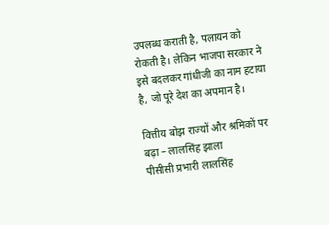उपलब्ध कराती है, पलायन को रोकती है। लेकिन भाजपा सरकार ने इसे बदलकर गांधीजी का नाम हटाया है, जो पूरे देश का अपमान है।

वित्तीय बोझ राज्यों और श्रमिकों पर बढ़ा – लालसिंह झाला
पीसीसी प्रभारी लालसिंह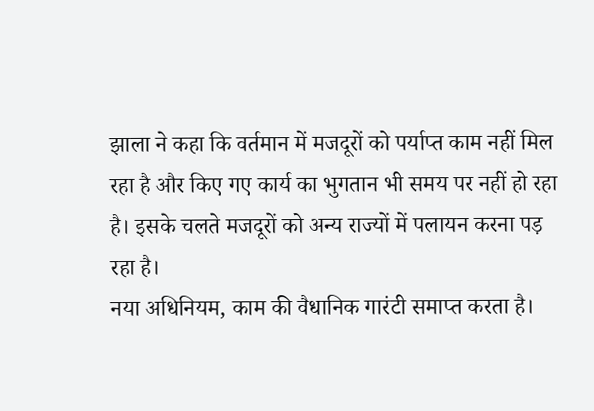झाला ने कहा कि वर्तमान में मजदूरों को पर्याप्त काम नहीं मिल रहा है और किए गए कार्य का भुगतान भी समय पर नहीं हो रहा है। इसके चलते मजदूरों को अन्य राज्यों में पलायन करना पड़ रहा है।
नया अधिनियम, काम की वैधानिक गारंटी समाप्त करता है।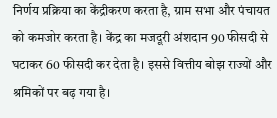निर्णय प्रक्रिया का केंद्रीकरण करता है, ग्राम सभा और पंचायत को कमजोर करता है। केंद्र का मजदूरी अंशदान 90 फीसदी से घटाकर 60 फीसदी कर देता है। इससे वित्तीय बोझ राज्यों और श्रमिकों पर बढ़ गया है।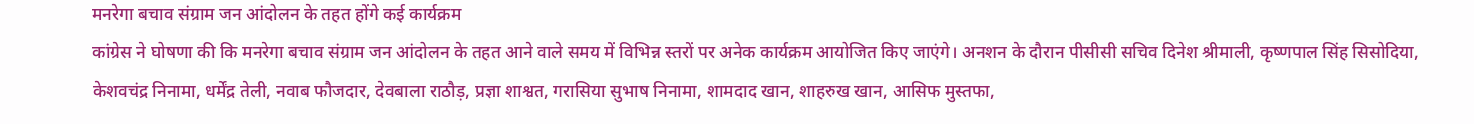मनरेगा बचाव संग्राम जन आंदोलन के तहत होंगे कई कार्यक्रम
कांग्रेस ने घोषणा की कि मनरेगा बचाव संग्राम जन आंदोलन के तहत आने वाले समय में विभिन्न स्तरों पर अनेक कार्यक्रम आयोजित किए जाएंगे। अनशन के दौरान पीसीसी सचिव दिनेश श्रीमाली, कृष्णपाल सिंह सिसोदिया, केशवचंद्र निनामा, धर्मेंद्र तेली, नवाब फौजदार, देवबाला राठौड़, प्रज्ञा शाश्वत, गरासिया सुभाष निनामा, शामदाद खान, शाहरुख खान, आसिफ मुस्तफा,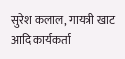सुरेश कलाल, गायत्री खाट आदि कार्यकर्ता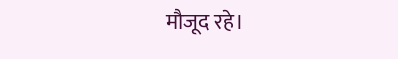मौजूद रहे।